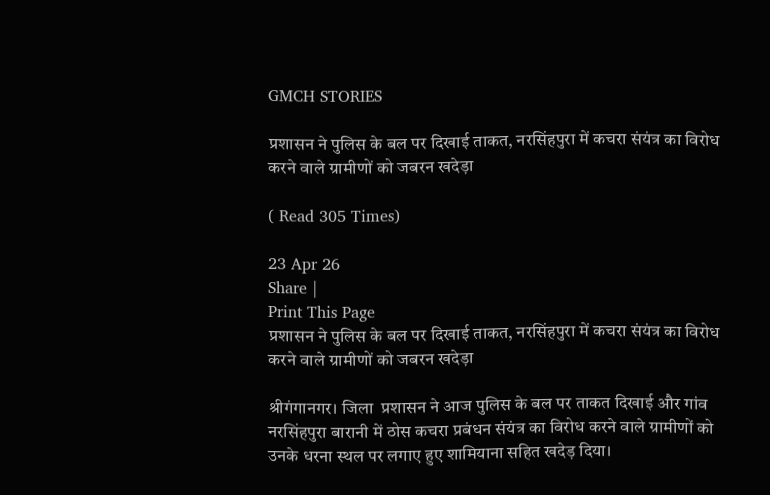GMCH STORIES

प्रशासन ने पुलिस के बल पर दिखाई ताकत, नरसिंहपुरा में कचरा संयंत्र का विरोध करने वाले ग्रामीणों को जबरन खदेड़ा

( Read 305 Times)

23 Apr 26
Share |
Print This Page
प्रशासन ने पुलिस के बल पर दिखाई ताकत, नरसिंहपुरा में कचरा संयंत्र का विरोध करने वाले ग्रामीणों को जबरन खदेड़ा

श्रीगंगानगर। जिला  प्रशासन ने आज पुलिस के बल पर ताकत दिखाई और गांव नरसिंहपुरा बारानी में ठोस कचरा प्रबंधन संयंत्र का विरोध करने वाले ग्रामीणों को उनके धरना स्थल पर लगाए हुए शामियाना सहित खदेड़ दिया।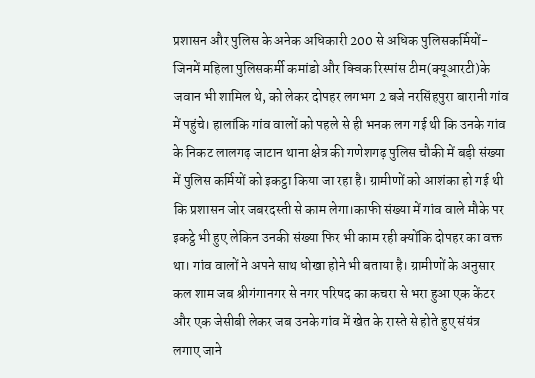प्रशासन और पुलिस के अनेक अधिकारी 200 से अधिक पुलिसकर्मियों-जिनमें महिला पुलिसकर्मी कमांडो और क्विक रिस्पांस टीम(क्यूआरटी)के जवान भी शामिल थे, को लेकर दोपहर लगभग 2 बजे नरसिंहपुरा बारानी गांव में पहुंचे। हालांकि गांव वालों को पहले से ही भनक लग गई थी कि उनके गांव के निकट लालगढ़ जाटान थाना क्षेत्र की गणेशगढ़ पुलिस चौकी में बड़ी संख्या में पुलिस कर्मियों को इकट्ठा किया जा रहा है। ग्रामीणों को आशंका हो गई थी कि प्रशासन जोर जबरदस्ती से काम लेगा।काफी संख्या में गांव वाले मौके पर इकट्ठे भी हुए लेकिन उनकी संख्या फिर भी काम रही क्योंकि दोपहर का वक्त था। गांव वालों ने अपने साथ धोखा होने भी बताया है। ग्रामीणों के अनुसार कल शाम जब श्रीगंगानगर से नगर परिषद का कचरा से भरा हुआ एक केंटर और एक जेसीबी लेकर जब उनके गांव में खेत के रास्ते से होते हुए संयंत्र लगाए जाने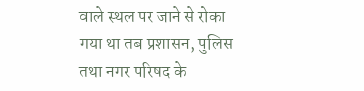वाले स्थल पर जाने से रोका गया था तब प्रशासन, पुलिस तथा नगर परिषद के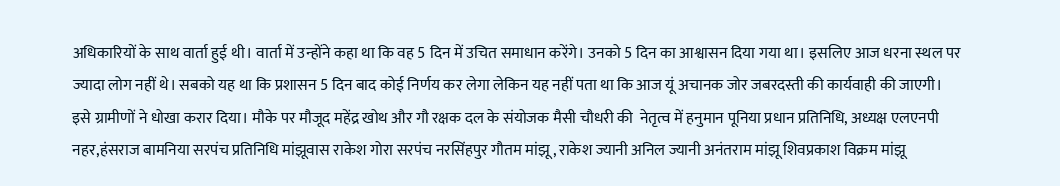अधिकारियों के साथ वार्ता हुई थी। वार्ता में उन्होंने कहा था कि वह 5 दिन में उचित समाधान करेंगे। उनको 5 दिन का आश्वासन दिया गया था। इसलिए आज धरना स्थल पर ज्यादा लोग नहीं थे। सबको यह था कि प्रशासन 5 दिन बाद कोई निर्णय कर लेगा लेकिन यह नहीं पता था कि आज यूं अचानक जोर जबरदस्ती की कार्यवाही की जाएगी। इसे ग्रामीणों ने धोखा करार दिया। मौके पर मौजूद महेंद्र खोथ और गौ रक्षक दल के संयोजक मैसी चौधरी की  नेतृत्व में हनुमान पूनिया प्रधान प्रतिनिधि, अध्यक्ष एलएनपी नहर,हंसराज बामनिया सरपंच प्रतिनिधि मांझूवास राकेश गोरा सरपंच नरसिंहपुर गौतम मांझू, राकेश ज्यानी अनिल ज्यानी अनंतराम मांझू शिवप्रकाश विक्रम मांझू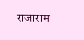राजाराम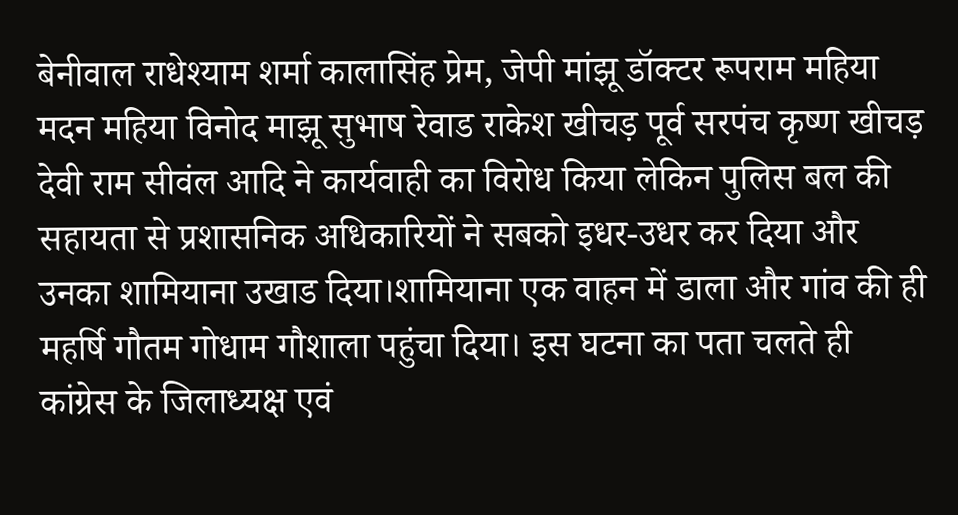बेनीवाल राधेश्याम शर्मा कालासिंह प्रेम, जेपी मांझू डॉक्टर रूपराम महिया मदन महिया विनोद माझू सुभाष रेवाड राकेश खीचड़ पूर्व सरपंच कृष्ण खीचड़ देवी राम सीवंल आदि ने कार्यवाही का विरोध किया लेकिन पुलिस बल की सहायता से प्रशासनिक अधिकारियों ने सबको इधर-उधर कर दिया और उनका शामियाना उखाड दिया।शामियाना एक वाहन में डाला और गांव की ही महर्षि गौतम गोधाम गौशाला पहुंचा दिया। इस घटना का पता चलते ही कांग्रेस के जिलाध्यक्ष एवं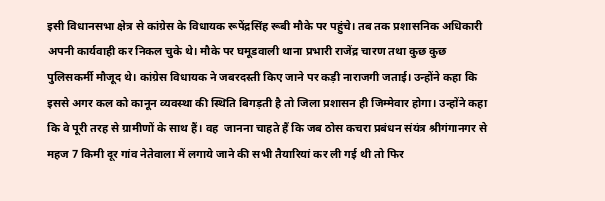इसी विधानसभा क्षेत्र से कांग्रेस के विधायक रूपेंद्रसिंह रूबी मौके पर पहुंचे। तब तक प्रशासनिक अधिकारी अपनी कार्यवाही कर निकल चुके थे। मौके पर घमूडवाली थाना प्रभारी राजेंद्र चारण तथा कुछ कुछ पुलिसकर्मी मौजूद थे। कांग्रेस विधायक ने जबरदस्ती किए जाने पर कड़ी नाराजगी जताई। उन्होंने कहा कि इससे अगर कल को कानून व्यवस्था की स्थिति बिगड़ती है तो जिला प्रशासन ही जिम्मेवार होगा। उन्होंने कहा कि वे पूरी तरह से ग्रामीणों के साथ हैं। वह  जानना चाहते हैं कि जब ठोस कचरा प्रबंधन संयंत्र श्रीगंगानगर से महज 7 किमी दूर गांव नेतेवाला में लगाये जाने की सभी तैयारियां कर ली गई थी तो फिर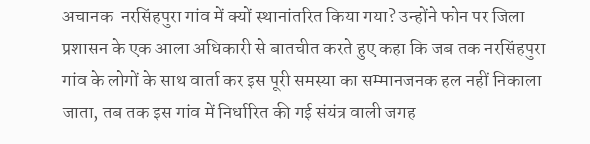अचानक  नरसिंहपुरा गांव में क्यों स्थानांतरित किया गया? उन्होंने फोन पर जिला प्रशासन के एक आला अधिकारी से बातचीत करते हुए कहा कि जब तक नरसिंहपुरा गांव के लोगों के साथ वार्ता कर इस पूरी समस्या का सम्मानजनक हल नहीं निकाला जाता, तब तक इस गांव में निर्धारित की गई संयंत्र वाली जगह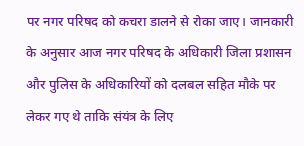पर नगर परिषद को कचरा डालने से रोका जाए। जानकारी के अनुसार आज नगर परिषद के अधिकारी जिला प्रशासन और पुलिस के अधिकारियों को दलबल सहित मौके पर लेकर गए थे ताकि संयंत्र के लिए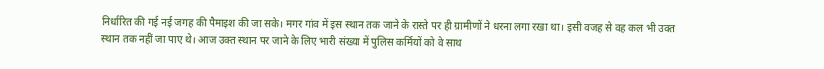निर्धारित की गई नई जगह की पैमाइश की जा सके। मगर गांव में इस स्थान तक जाने के रास्ते पर ही ग्रामीणों ने धरना लगा रखा था। इसी वजह से वह कल भी उक्त स्थान तक नहीं जा पाए थे। आज उक्त स्थान पर जाने के लिए भारी संख्या में पुलिस कर्मियों को वे साथ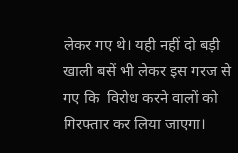लेकर गए थे। यही नहीं दो बड़ी खाली बसें भी लेकर इस गरज से गए कि  विरोध करने वालों को गिरफ्तार कर लिया जाएगा।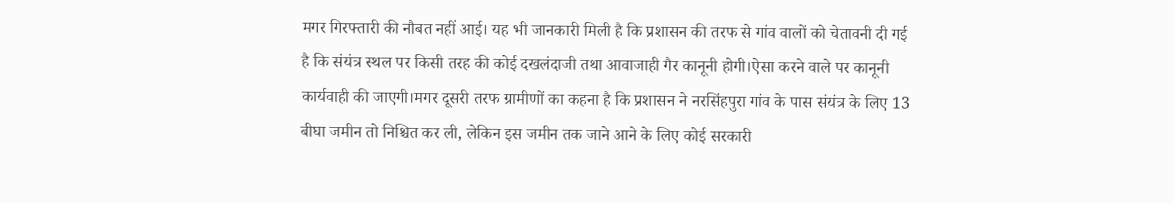मगर गिरफ्तारी की नौबत नहीं आई। यह भी जानकारी मिली है कि प्रशासन की तरफ से गांव वालों को चेतावनी दी गई है कि संयंत्र स्थल पर किसी तरह की कोई दखलंदाजी तथा आवाजाही गैर कानूनी होगी।ऐसा करने वाले पर कानूनी कार्यवाही की जाएगी।मगर दूसरी तरफ ग्रामीणों का कहना है कि प्रशासन ने नरसिंहपुरा गांव के पास संयंत्र के लिए 13 बीघा जमीन तो निश्चित कर ली, लेकिन इस जमीन तक जाने आने के लिए कोई सरकारी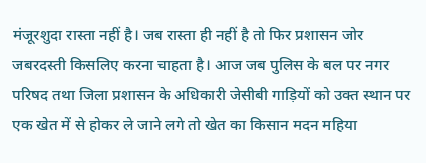मंजूरशुदा रास्ता नहीं है। जब रास्ता ही नहीं है तो फिर प्रशासन जोर जबरदस्ती किसलिए करना चाहता है। आज जब पुलिस के बल पर नगर परिषद तथा जिला प्रशासन के अधिकारी जेसीबी गाड़ियों को उक्त स्थान पर एक खेत में से होकर ले जाने लगे तो खेत का किसान मदन महिया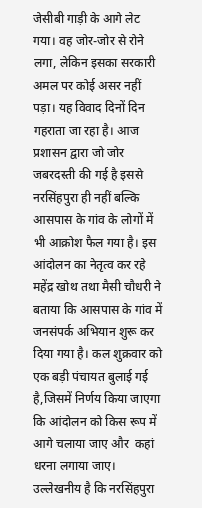जेसीबी गाड़ी के आगे लेट गया। वह जोर-जोर से रोने लगा, लेकिन इसका सरकारी अमल पर कोई असर नहीं पड़ा। यह विवाद दिनों दिन गहराता जा रहा है। आज प्रशासन द्वारा जो जोर जबरदस्ती की गई है इससे नरसिंहपुरा ही नहीं बल्कि आसपास के गांव के लोगों में भी आक्रोश फैल गया है। इस आंदोलन का नेतृत्व कर रहे महेंद्र खोथ तथा मैसी चौधरी ने बताया कि आसपास के गांव में जनसंपर्क अभियान शुरू कर दिया गया है। कल शुक्रवार को एक बड़ी पंचायत बुलाई गई है,जिसमें निर्णय किया जाएगा कि आंदोलन को किस रूप में आगे चलाया जाए और  कहां धरना लगाया जाए। उल्लेखनीय है कि नरसिंहपुरा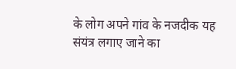के लोग अपने गांव के नजदीक यह संयंत्र लगाए जाने का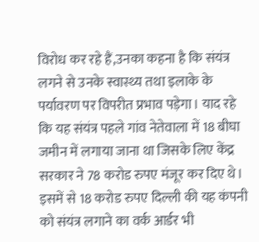विरोध कर रहे हैं,उनका कहना है कि संयंत्र लगने से उनके स्वास्थ्य तथा इलाके के पर्यावरण पर विपरीत प्रभाव पड़ेगा। याद रहे कि यह संयंत्र पहले गांव नेतेवाला में 18 बीघा जमीन में लगाया जाना था जिसके लिए केंद्र सरकार ने 78 करोड रुपए मंजूर कर दिए थे। इसमें से 18 करोड रुपए दिल्ली की यह कंपनी को संयंत्र लगाने का वर्क आर्डर भी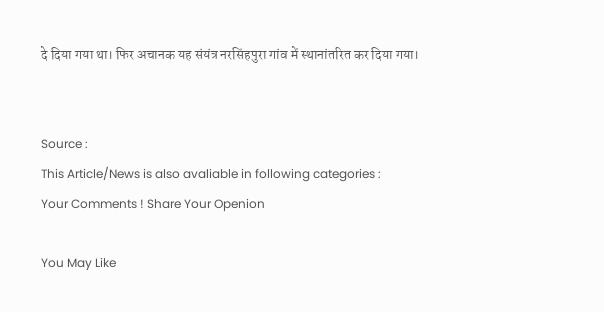दे दिया गया था। फिर अचानक यह संयंत्र नरसिंहपुरा गांव में स्थानांतरित कर दिया गया।


Source :
This Article/News is also avaliable in following categories :
Your Comments ! Share Your Openion

You May Like